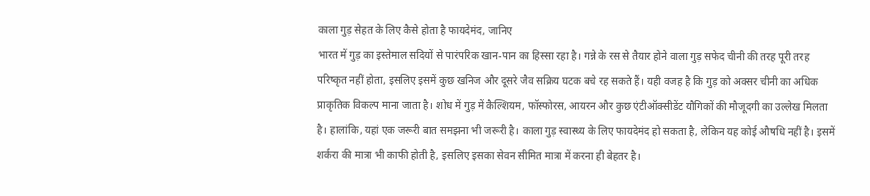काला गुड़ सेहत के लिए कैसे होता है फायदेमंद, जानिए
भारत में गुड़ का इस्तेमाल सदियों से पारंपरिक खान-पान का हिस्सा रहा है। गन्ने के रस से तैयार होने वाला गुड़ सफेद चीनी की तरह पूरी तरह परिष्कृत नहीं होता, इसलिए इसमें कुछ खनिज और दूसरे जैव सक्रिय घटक बचे रह सकते हैं। यही वजह है कि गुड़ को अक्सर चीनी का अधिक प्राकृतिक विकल्प माना जाता है। शोध में गुड़ में कैल्शियम, फॉस्फोरस, आयरन और कुछ एंटीऑक्सीडेंट यौगिकों की मौजूदगी का उल्लेख मिलता है। हालांकि, यहां एक जरूरी बात समझना भी जरूरी है। काला गुड़ स्वास्थ्य के लिए फायदेमंद हो सकता है, लेकिन यह कोई औषधि नहीं है। इसमें शर्करा की मात्रा भी काफी होती है, इसलिए इसका सेवन सीमित मात्रा में करना ही बेहतर है।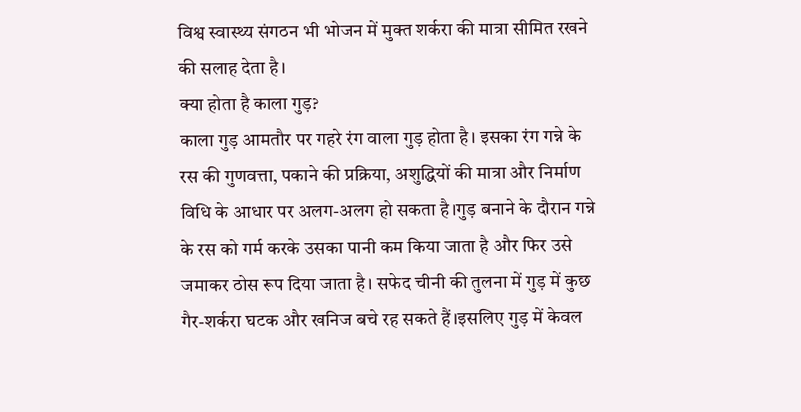विश्व स्वास्थ्य संगठन भी भोजन में मुक्त शर्करा की मात्रा सीमित रखने की सलाह देता है।
क्या होता है काला गुड़?
काला गुड़ आमतौर पर गहरे रंग वाला गुड़ होता है। इसका रंग गन्ने के रस की गुणवत्ता, पकाने की प्रक्रिया, अशुद्धियों की मात्रा और निर्माण विधि के आधार पर अलग-अलग हो सकता है।गुड़ बनाने के दौरान गन्ने के रस को गर्म करके उसका पानी कम किया जाता है और फिर उसे जमाकर ठोस रूप दिया जाता है। सफेद चीनी की तुलना में गुड़ में कुछ गैर-शर्करा घटक और खनिज बचे रह सकते हैं।इसलिए गुड़ में केवल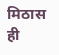मिठास ही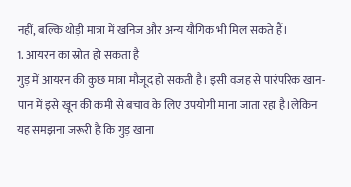नहीं, बल्कि थोड़ी मात्रा में खनिज और अन्य यौगिक भी मिल सकते हैं।
1. आयरन का स्रोत हो सकता है
गुड़ में आयरन की कुछ मात्रा मौजूद हो सकती है। इसी वजह से पारंपरिक खान-पान में इसे खून की कमी से बचाव के लिए उपयोगी माना जाता रहा है।लेकिन यह समझना जरूरी है कि गुड़ खाना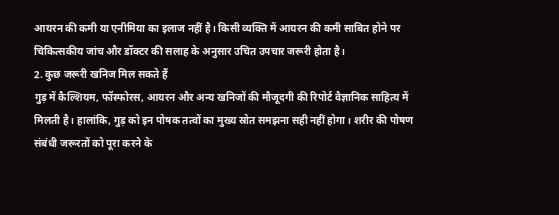आयरन की कमी या एनीमिया का इलाज नहीं है। किसी व्यक्ति में आयरन की कमी साबित होने पर चिकित्सकीय जांच और डॉक्टर की सलाह के अनुसार उचित उपचार जरूरी होता है।
2. कुछ जरूरी खनिज मिल सकते हैं
गुड़ में कैल्शियम, फॉस्फोरस, आयरन और अन्य खनिजों की मौजूदगी की रिपोर्ट वैज्ञानिक साहित्य में मिलती है। हालांकि, गुड़ को इन पोषक तत्वों का मुख्य स्रोत समझना सही नहीं होगा। शरीर की पोषण संबंधी जरूरतों को पूरा करने के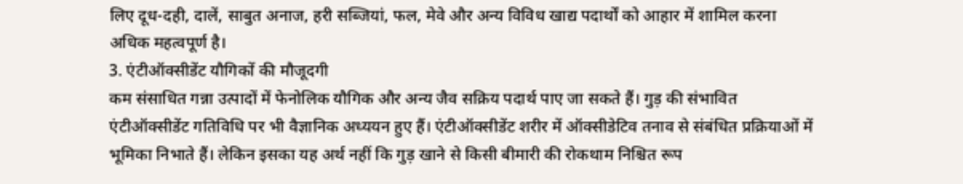लिए दूध-दही, दालें, साबुत अनाज, हरी सब्जियां, फल, मेवे और अन्य विविध खाद्य पदार्थों को आहार में शामिल करना अधिक महत्वपूर्ण है।
3. एंटीऑक्सीडेंट यौगिकों की मौजूदगी
कम संसाधित गन्ना उत्पादों में फेनोलिक यौगिक और अन्य जैव सक्रिय पदार्थ पाए जा सकते हैं। गुड़ की संभावित एंटीऑक्सीडेंट गतिविधि पर भी वैज्ञानिक अध्ययन हुए हैं। एंटीऑक्सीडेंट शरीर में ऑक्सीडेटिव तनाव से संबंधित प्रक्रियाओं में भूमिका निभाते हैं। लेकिन इसका यह अर्थ नहीं कि गुड़ खाने से किसी बीमारी की रोकथाम निश्चित रूप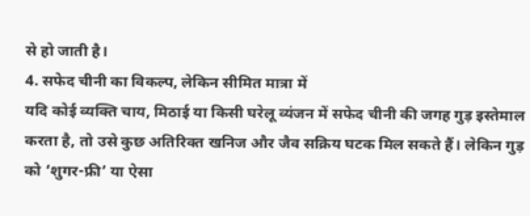से हो जाती है।
4. सफेद चीनी का विकल्प, लेकिन सीमित मात्रा में
यदि कोई व्यक्ति चाय, मिठाई या किसी घरेलू व्यंजन में सफेद चीनी की जगह गुड़ इस्तेमाल करता है, तो उसे कुछ अतिरिक्त खनिज और जैव सक्रिय घटक मिल सकते हैं। लेकिन गुड़ को ‘शुगर-फ्री’ या ऐसा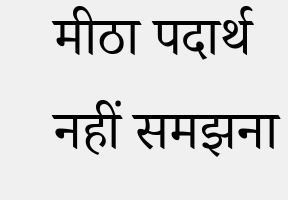मीठा पदार्थ नहीं समझना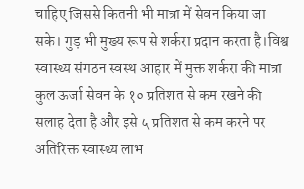चाहिए जिससे कितनी भी मात्रा में सेवन किया जा सके। गुड़ भी मुख्य रूप से शर्करा प्रदान करता है।विश्व स्वास्थ्य संगठन स्वस्थ आहार में मुक्त शर्करा की मात्रा कुल ऊर्जा सेवन के १० प्रतिशत से कम रखने की सलाह देता है और इसे ५ प्रतिशत से कम करने पर अतिरिक्त स्वास्थ्य लाभ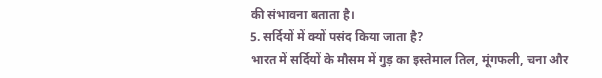की संभावना बताता है।
5. सर्दियों में क्यों पसंद किया जाता है?
भारत में सर्दियों के मौसम में गुड़ का इस्तेमाल तिल, मूंगफली, चना और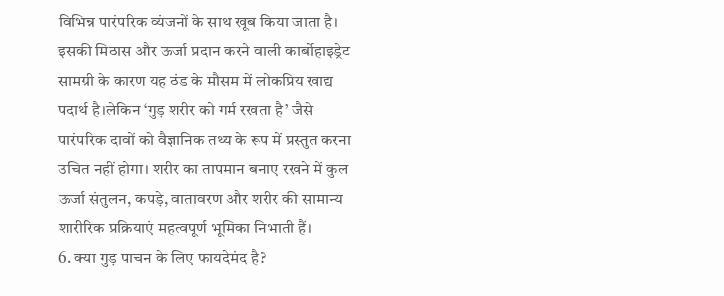विभिन्न पारंपरिक व्यंजनों के साथ खूब किया जाता है। इसकी मिठास और ऊर्जा प्रदान करने वाली कार्बोहाइड्रेट सामग्री के कारण यह ठंड के मौसम में लोकप्रिय खाद्य पदार्थ है।लेकिन ‘गुड़ शरीर को गर्म रखता है’ जैसे पारंपरिक दावों को वैज्ञानिक तथ्य के रूप में प्रस्तुत करना उचित नहीं होगा। शरीर का तापमान बनाए रखने में कुल ऊर्जा संतुलन, कपड़े, वातावरण और शरीर की सामान्य शारीरिक प्रक्रियाएं महत्वपूर्ण भूमिका निभाती हैं।
6. क्या गुड़ पाचन के लिए फायदेमंद है?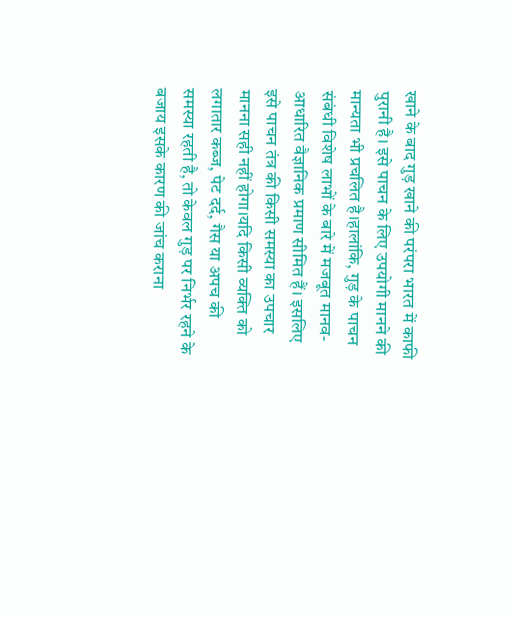खाने के बाद गुड़ खाने की परंपरा भारत में काफी पुरानी है। इसे पाचन के लिए उपयोगी मानने की मान्यता भी प्रचलित है।हालांकि, गुड़ के पाचन संबंधी विशेष लाभों के बारे में मजबूत मानव-आधारित वैज्ञानिक प्रमाण सीमित हैं। इसलिए इसे पाचन तंत्र की किसी समस्या का उपचार मानना सही नहीं होगा।यदि किसी व्यक्ति को लगातार कब्ज, पेट दर्द, गैस या अपच की समस्या रहती है, तो केवल गुड़ पर निर्भर रहने के बजाय इसके कारण की जांच कराना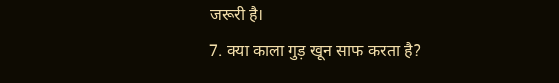जरूरी है।
7. क्या काला गुड़ खून साफ करता है?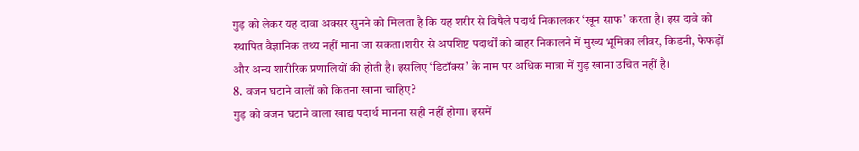गुड़ को लेकर यह दावा अक्सर सुनने को मिलता है कि यह शरीर से विषैले पदार्थ निकालकर ‘खून साफ’ करता है। इस दावे को स्थापित वैज्ञानिक तथ्य नहीं माना जा सकता।शरीर से अपशिष्ट पदार्थों को बाहर निकालने में मुख्य भूमिका लीवर, किडनी, फेफड़ों और अन्य शारीरिक प्रणालियों की होती है। इसलिए ‘डिटॉक्स’ के नाम पर अधिक मात्रा में गुड़ खाना उचित नहीं है।
8. वजन घटाने वालों को कितना खाना चाहिए?
गुड़ को वजन घटाने वाला खाद्य पदार्थ मानना सही नहीं होगा। इसमें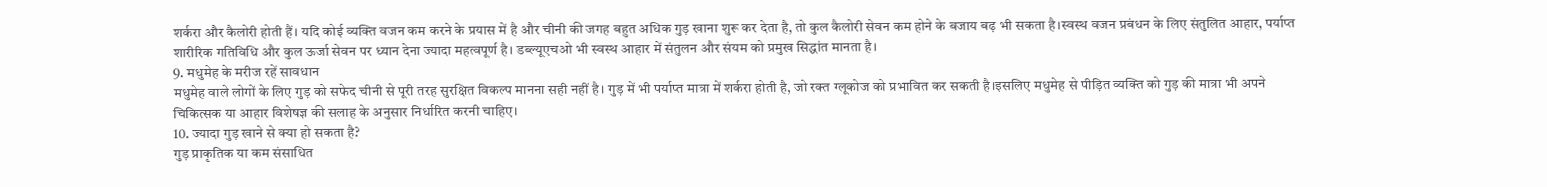शर्करा और कैलोरी होती हैं। यदि कोई व्यक्ति वजन कम करने के प्रयास में है और चीनी की जगह बहुत अधिक गुड़ खाना शुरू कर देता है, तो कुल कैलोरी सेवन कम होने के बजाय बढ़ भी सकता है।स्वस्थ वजन प्रबंधन के लिए संतुलित आहार, पर्याप्त शारीरिक गतिविधि और कुल ऊर्जा सेवन पर ध्यान देना ज्यादा महत्वपूर्ण है। डब्ल्यूएचओ भी स्वस्थ आहार में संतुलन और संयम को प्रमुख सिद्धांत मानता है।
9. मधुमेह के मरीज रहें सावधान
मधुमेह वाले लोगों के लिए गुड़ को सफेद चीनी से पूरी तरह सुरक्षित विकल्प मानना सही नहीं है। गुड़ में भी पर्याप्त मात्रा में शर्करा होती है, जो रक्त ग्लूकोज को प्रभावित कर सकती है।इसलिए मधुमेह से पीड़ित व्यक्ति को गुड़ की मात्रा भी अपने चिकित्सक या आहार विशेषज्ञ की सलाह के अनुसार निर्धारित करनी चाहिए।
10. ज्यादा गुड़ खाने से क्या हो सकता है?
गुड़ प्राकृतिक या कम संसाधित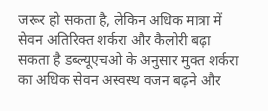जरूर हो सकता है, लेकिन अधिक मात्रा में सेवन अतिरिक्त शर्करा और कैलोरी बढ़ा सकता है डब्ल्यूएचओ के अनुसार मुक्त शर्करा का अधिक सेवन अस्वस्थ वजन बढ़ने और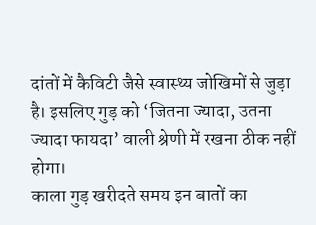दांतों में कैविटी जैसे स्वास्थ्य जोखिमों से जुड़ा है। इसलिए गुड़ को ‘जितना ज्यादा, उतना ज्यादा फायदा’ वाली श्रेणी में रखना ठीक नहीं होगा।
काला गुड़ खरीदते समय इन बातों का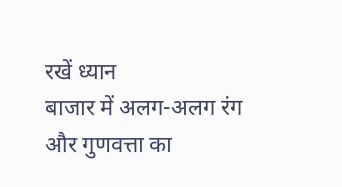रखें ध्यान
बाजार में अलग-अलग रंग और गुणवत्ता का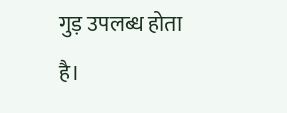गुड़ उपलब्ध होता है।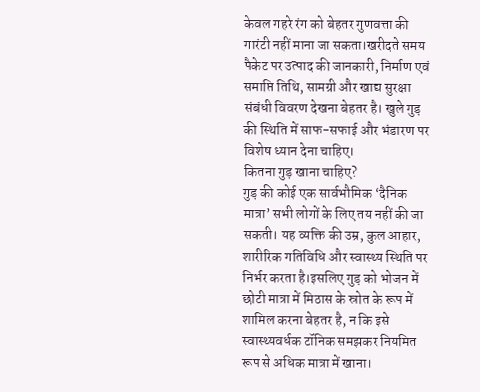केवल गहरे रंग को बेहतर गुणवत्ता की गारंटी नहीं माना जा सकता।खरीदते समय पैकेट पर उत्पाद की जानकारी, निर्माण एवं समाप्ति तिथि, सामग्री और खाद्य सुरक्षा संबंधी विवरण देखना बेहतर है। खुले गुड़ की स्थिति में साफ-सफाई और भंडारण पर विशेष ध्यान देना चाहिए।
कितना गुड़ खाना चाहिए?
गुड़ की कोई एक सार्वभौमिक ‘दैनिक मात्रा’ सभी लोगों के लिए तय नहीं की जा सकती। यह व्यक्ति की उम्र, कुल आहार, शारीरिक गतिविधि और स्वास्थ्य स्थिति पर निर्भर करता है।इसलिए गुड़ को भोजन में छोटी मात्रा में मिठास के स्रोत के रूप में शामिल करना बेहतर है, न कि इसे स्वास्थ्यवर्धक टॉनिक समझकर नियमित रूप से अधिक मात्रा में खाना।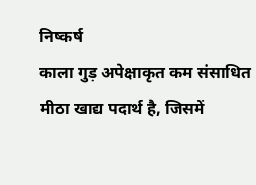निष्कर्ष
काला गुड़ अपेक्षाकृत कम संसाधित मीठा खाद्य पदार्थ है, जिसमें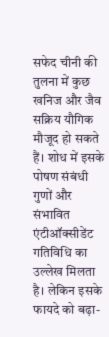सफेद चीनी की तुलना में कुछ खनिज और जैव सक्रिय यौगिक मौजूद हो सकते हैं। शोध में इसके पोषण संबंधी गुणों और संभावित एंटीऑक्सीडेंट गतिविधि का उल्लेख मिलता है। लेकिन इसके फायदे को बढ़ा-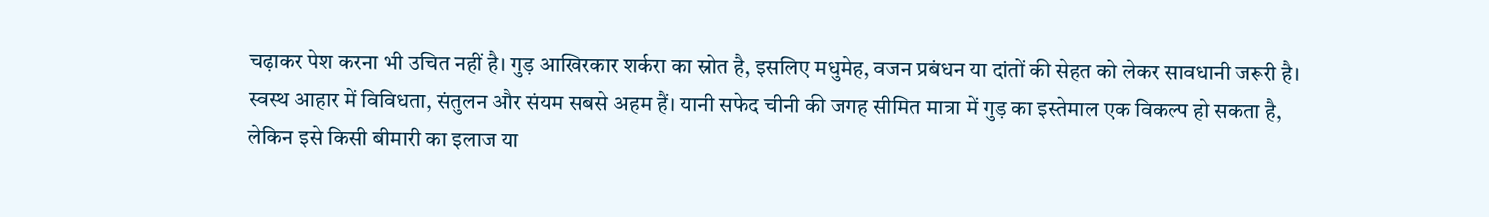चढ़ाकर पेश करना भी उचित नहीं है। गुड़ आखिरकार शर्करा का स्रोत है, इसलिए मधुमेह, वजन प्रबंधन या दांतों की सेहत को लेकर सावधानी जरूरी है। स्वस्थ आहार में विविधता, संतुलन और संयम सबसे अहम हैं। यानी सफेद चीनी की जगह सीमित मात्रा में गुड़ का इस्तेमाल एक विकल्प हो सकता है, लेकिन इसे किसी बीमारी का इलाज या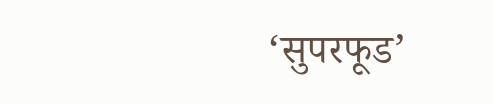‘सुपरफूड’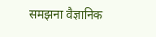समझना वैज्ञानिक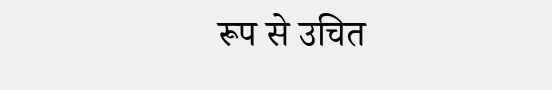रूप से उचित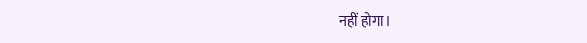नहीं होगा।